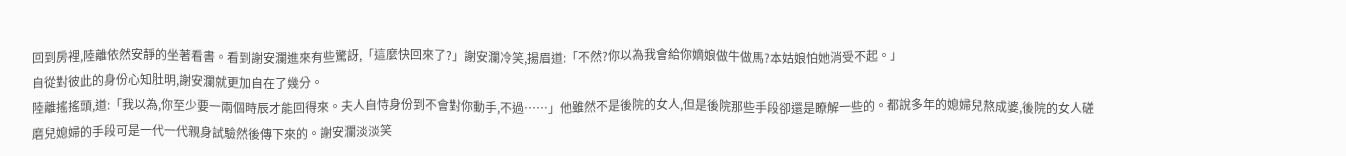回到房裡,陸離依然安靜的坐著看書。看到謝安瀾進來有些驚訝,「這麼快回來了?」謝安瀾冷笑,揚眉道:「不然?你以為我會給你嫡娘做牛做馬?本姑娘怕她消受不起。」
自從對彼此的身份心知肚明,謝安瀾就更加自在了幾分。
陸離搖搖頭,道:「我以為,你至少要一兩個時辰才能回得來。夫人自恃身份到不會對你動手,不過……」他雖然不是後院的女人,但是後院那些手段卻還是瞭解一些的。都說多年的媳婦兒熬成婆,後院的女人磋磨兒媳婦的手段可是一代一代親身試驗然後傳下來的。謝安瀾淡淡笑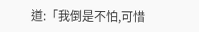道:「我倒是不怕,可惜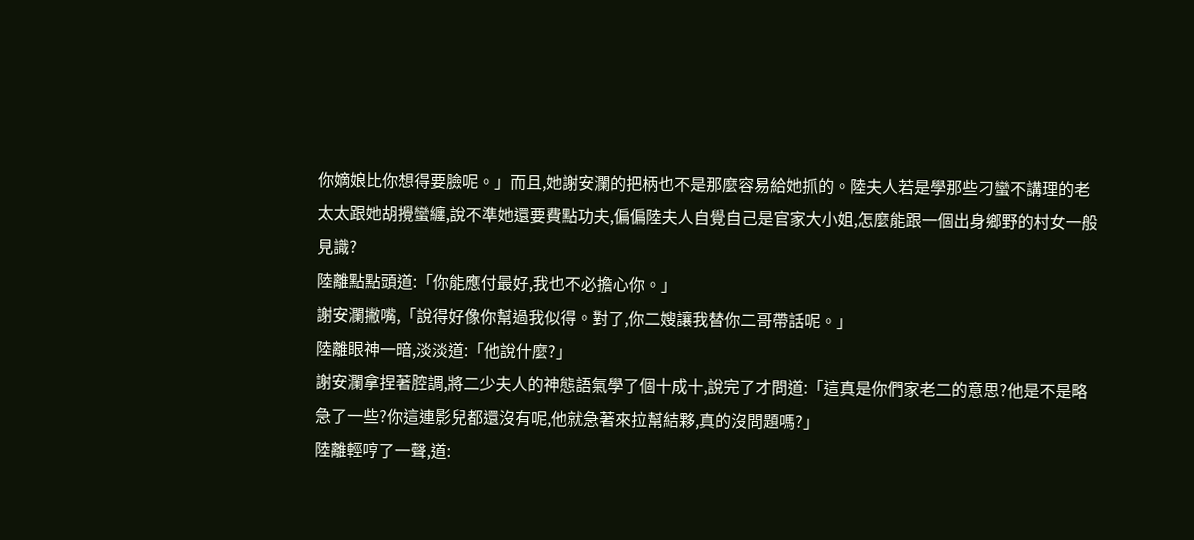你嫡娘比你想得要臉呢。」而且,她謝安瀾的把柄也不是那麼容易給她抓的。陸夫人若是學那些刁蠻不講理的老太太跟她胡攪蠻纏,說不準她還要費點功夫,偏偏陸夫人自覺自己是官家大小姐,怎麼能跟一個出身鄉野的村女一般見識?
陸離點點頭道:「你能應付最好,我也不必擔心你。」
謝安瀾撇嘴,「說得好像你幫過我似得。對了,你二嫂讓我替你二哥帶話呢。」
陸離眼神一暗,淡淡道:「他說什麼?」
謝安瀾拿捏著腔調,將二少夫人的神態語氣學了個十成十,說完了才問道:「這真是你們家老二的意思?他是不是略急了一些?你這連影兒都還沒有呢,他就急著來拉幫結夥,真的沒問題嗎?」
陸離輕哼了一聲,道: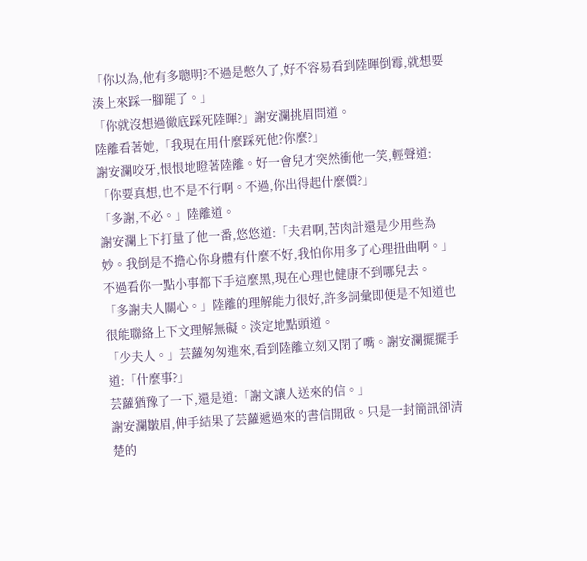「你以為,他有多聰明?不過是憋久了,好不容易看到陸暉倒霉,就想要湊上來踩一腳罷了。」
「你就沒想過徹底踩死陸暉?」謝安瀾挑眉問道。
陸離看著她,「我現在用什麼踩死他?你麼?」
謝安瀾咬牙,恨恨地瞪著陸離。好一會兒才突然衝他一笑,輕聲道:「你要真想,也不是不行啊。不過,你出得起什麼價?」
「多謝,不必。」陸離道。
謝安瀾上下打量了他一番,悠悠道:「夫君啊,苦肉計還是少用些為妙。我倒是不擔心你身體有什麼不好,我怕你用多了心理扭曲啊。」不過看你一點小事都下手這麼黑,現在心理也健康不到哪兒去。
「多謝夫人關心。」陸離的理解能力很好,許多詞彙即便是不知道也很能聯絡上下文理解無礙。淡定地點頭道。
「少夫人。」芸蘿匆匆進來,看到陸離立刻又閉了嘴。謝安瀾擺擺手道:「什麼事?」
芸蘿猶豫了一下,還是道:「謝文讓人送來的信。」
謝安瀾皺眉,伸手結果了芸蘿遞過來的書信開啟。只是一封簡訊卻清楚的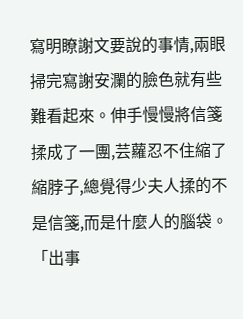寫明瞭謝文要說的事情,兩眼掃完寫謝安瀾的臉色就有些難看起來。伸手慢慢將信箋揉成了一團,芸蘿忍不住縮了縮脖子,總覺得少夫人揉的不是信箋,而是什麼人的腦袋。
「出事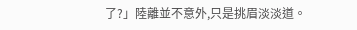了?」陸離並不意外,只是挑眉淡淡道。